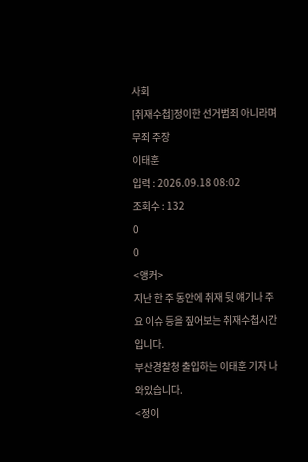사회
[취재수첩]정이한 선거범죄 아니라며 무죄 주장
이태훈
입력 : 2026.09.18 08:02
조회수 : 132
0
0
<앵커>
지난 한 주 동안에 취재 뒷 얘기나 주요 이슈 등을 짚어보는 취재수첩시간입니다.
부산경찰청 출입하는 이태훈 기자 나와있습니다.
<정이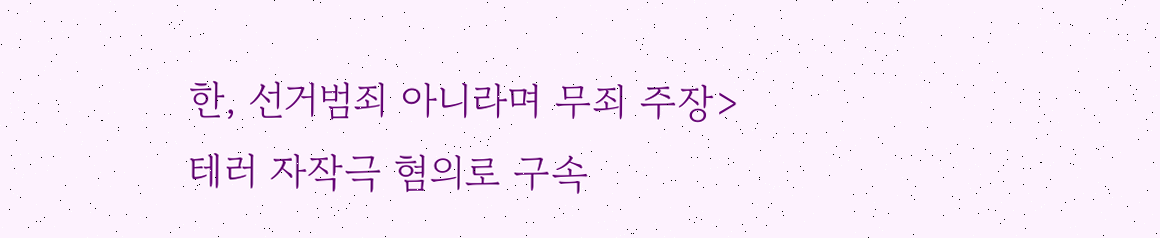한, 선거범죄 아니라며 무죄 주장>
테러 자작극 혐의로 구속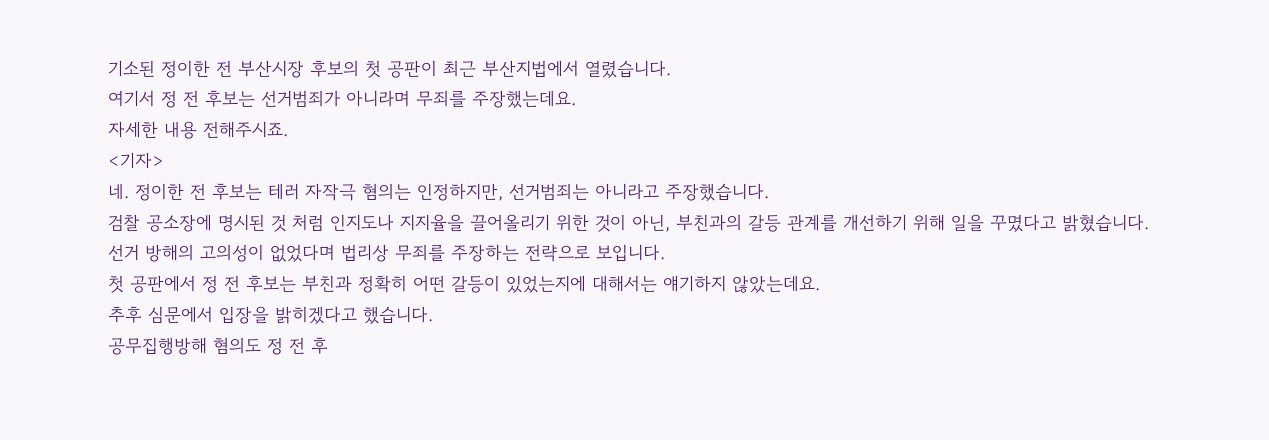기소된 정이한 전 부산시장 후보의 첫 공판이 최근 부산지법에서 열렸습니다.
여기서 정 전 후보는 선거범죄가 아니라며 무죄를 주장했는데요.
자세한 내용 전해주시죠.
<기자>
네. 정이한 전 후보는 테러 자작극 혐의는 인정하지만, 선거범죄는 아니라고 주장했습니다.
검찰 공소장에 명시된 것 처럼 인지도나 지지율을 끌어올리기 위한 것이 아닌, 부친과의 갈등 관계를 개선하기 위해 일을 꾸몄다고 밝혔습니다.
선거 방해의 고의성이 없었다며 법리상 무죄를 주장하는 전략으로 보입니다.
첫 공판에서 정 전 후보는 부친과 정확히 어떤 갈등이 있었는지에 대해서는 얘기하지 않았는데요.
추후 심문에서 입장을 밝히겠다고 했습니다.
공무집행방해 혐의도 정 전 후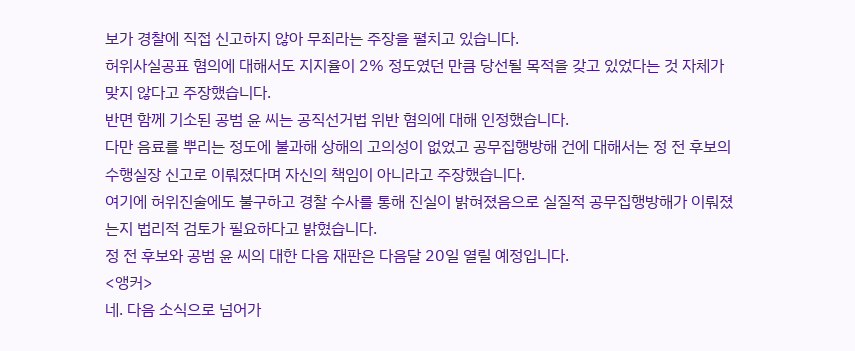보가 경찰에 직접 신고하지 않아 무죄라는 주장을 펼치고 있습니다.
허위사실공표 혐의에 대해서도 지지율이 2% 정도였던 만큼 당선될 목적을 갖고 있었다는 것 자체가 맞지 않다고 주장했습니다.
반면 함께 기소된 공범 윤 씨는 공직선거법 위반 혐의에 대해 인정했습니다.
다만 음료를 뿌리는 정도에 불과해 상해의 고의성이 없었고 공무집행방해 건에 대해서는 정 전 후보의 수행실장 신고로 이뤄졌다며 자신의 책임이 아니라고 주장했습니다.
여기에 허위진술에도 불구하고 경찰 수사를 통해 진실이 밝혀졌음으로 실질적 공무집행방해가 이뤄졌는지 법리적 검토가 필요하다고 밝혔습니다.
정 전 후보와 공범 윤 씨의 대한 다음 재판은 다음달 20일 열릴 예정입니다.
<앵커>
네. 다음 소식으로 넘어가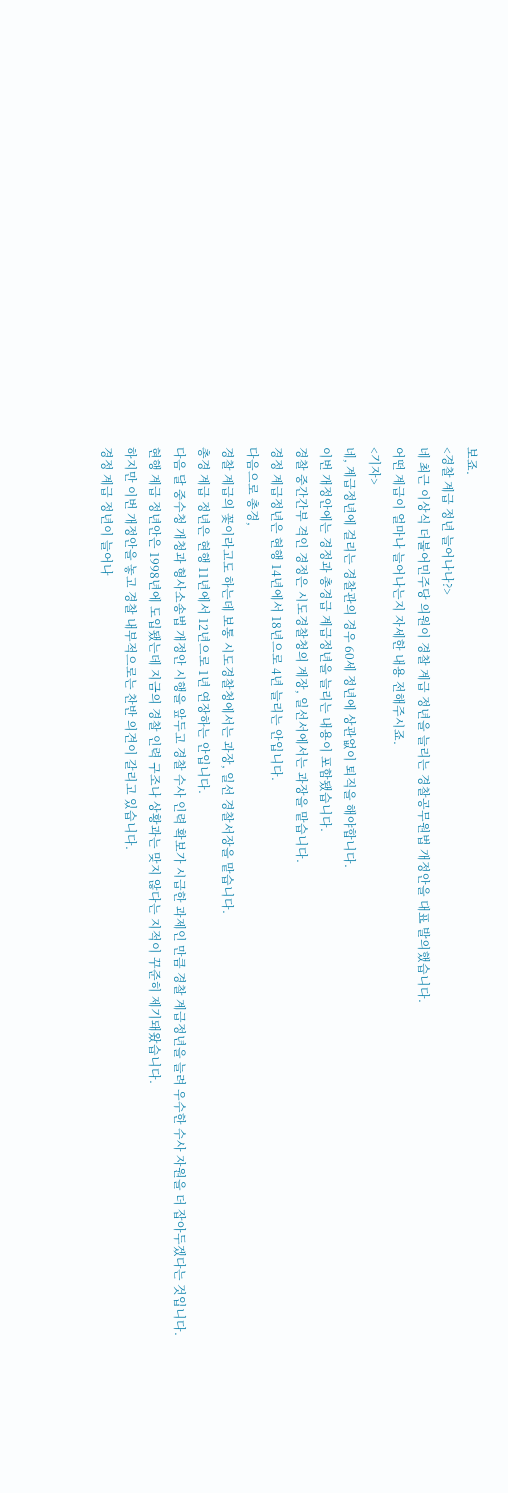보죠.
<경찰 계급 정년 늘어나나?>
네 최근 이상식 더불어민주당 의원이 경찰 계급 정년을 늘리는 경찰공무원법 개정안을 대표 발의했습니다.
어떤 계급이 얼마나 늘어나는지 자세한 내용 전해주시죠.
<기자>
네, 계급정년에 걸리는 경찰관의 경우 60세 정년에 상관없이 퇴직을 해야합니다.
이번 개정안에는 경정과 총경급 계급정년을 늘리는 내용이 포함됐습니다.
경찰 중간간부 격인 경정은 시도경찰청의 계장, 일선서에서는 과장을 맡습니다.
경정 계급정년은 현행 14년에서 18년으로 4년 늘리는 안입니다.
다음으로 총경,
경찰 계급의 꽃이라고도 하는데 보통 시도경찰청에서는 과장, 일선 경찰서장을 맡습니다.
총경 계급 정년은 현행 11년에서 12년으로 1년 연장하는 안입니다.
다음 달 중수청 개청과 형사소송법 개정안 시행을 앞두고 경찰 수사 인력 확보가 시급한 과제인 만큼 경찰 계급정년을 늘려 우수한 수사 자원을 더 잡아두겠다는 것입니다.
현행 계급 정년안은 1998년에 도입됐는데 지금의 경찰 인력 구조나 상황과는 맞지 않다는 지적이 꾸준히 제기돼왔습니다.
하지만 이번 개정안을 놓고 경찰 내부적으로는 찬반 의견이 갈리고 있습니다.
경정 계급 정년이 늘어나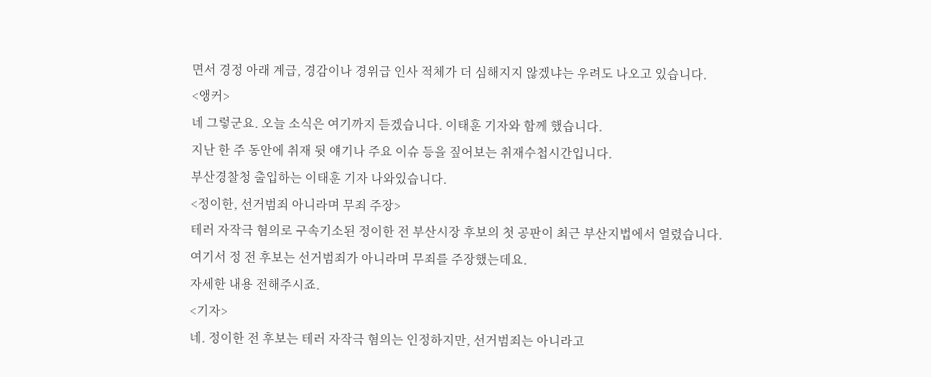면서 경정 아래 계급, 경감이나 경위급 인사 적체가 더 심해지지 않겠냐는 우려도 나오고 있습니다.
<앵커>
네 그렇군요. 오늘 소식은 여기까지 듣겠습니다. 이태훈 기자와 함께 했습니다.
지난 한 주 동안에 취재 뒷 얘기나 주요 이슈 등을 짚어보는 취재수첩시간입니다.
부산경찰청 출입하는 이태훈 기자 나와있습니다.
<정이한, 선거범죄 아니라며 무죄 주장>
테러 자작극 혐의로 구속기소된 정이한 전 부산시장 후보의 첫 공판이 최근 부산지법에서 열렸습니다.
여기서 정 전 후보는 선거범죄가 아니라며 무죄를 주장했는데요.
자세한 내용 전해주시죠.
<기자>
네. 정이한 전 후보는 테러 자작극 혐의는 인정하지만, 선거범죄는 아니라고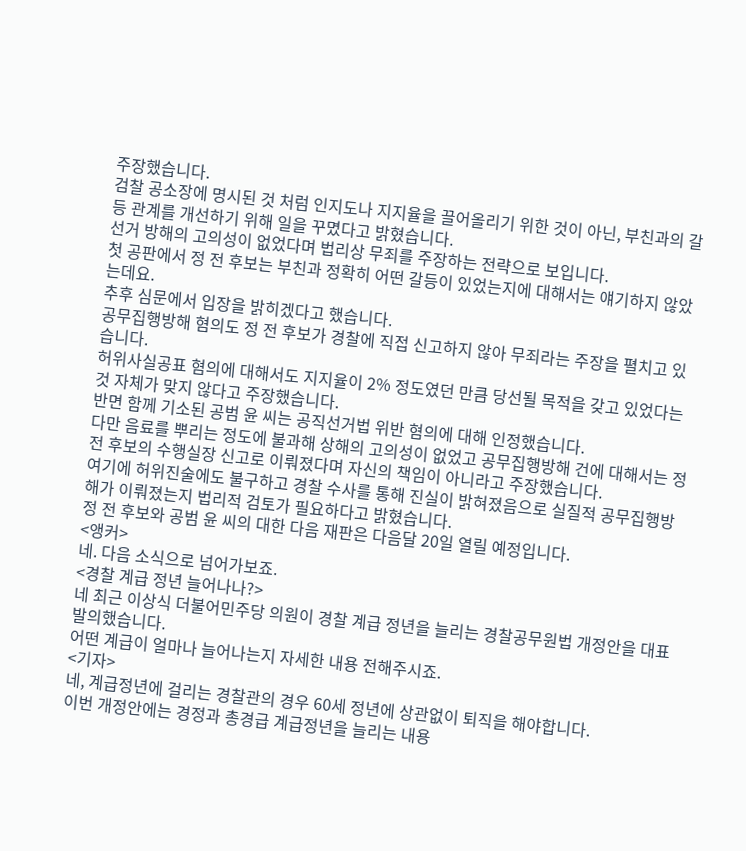주장했습니다.
검찰 공소장에 명시된 것 처럼 인지도나 지지율을 끌어올리기 위한 것이 아닌, 부친과의 갈등 관계를 개선하기 위해 일을 꾸몄다고 밝혔습니다.
선거 방해의 고의성이 없었다며 법리상 무죄를 주장하는 전략으로 보입니다.
첫 공판에서 정 전 후보는 부친과 정확히 어떤 갈등이 있었는지에 대해서는 얘기하지 않았는데요.
추후 심문에서 입장을 밝히겠다고 했습니다.
공무집행방해 혐의도 정 전 후보가 경찰에 직접 신고하지 않아 무죄라는 주장을 펼치고 있습니다.
허위사실공표 혐의에 대해서도 지지율이 2% 정도였던 만큼 당선될 목적을 갖고 있었다는 것 자체가 맞지 않다고 주장했습니다.
반면 함께 기소된 공범 윤 씨는 공직선거법 위반 혐의에 대해 인정했습니다.
다만 음료를 뿌리는 정도에 불과해 상해의 고의성이 없었고 공무집행방해 건에 대해서는 정 전 후보의 수행실장 신고로 이뤄졌다며 자신의 책임이 아니라고 주장했습니다.
여기에 허위진술에도 불구하고 경찰 수사를 통해 진실이 밝혀졌음으로 실질적 공무집행방해가 이뤄졌는지 법리적 검토가 필요하다고 밝혔습니다.
정 전 후보와 공범 윤 씨의 대한 다음 재판은 다음달 20일 열릴 예정입니다.
<앵커>
네. 다음 소식으로 넘어가보죠.
<경찰 계급 정년 늘어나나?>
네 최근 이상식 더불어민주당 의원이 경찰 계급 정년을 늘리는 경찰공무원법 개정안을 대표 발의했습니다.
어떤 계급이 얼마나 늘어나는지 자세한 내용 전해주시죠.
<기자>
네, 계급정년에 걸리는 경찰관의 경우 60세 정년에 상관없이 퇴직을 해야합니다.
이번 개정안에는 경정과 총경급 계급정년을 늘리는 내용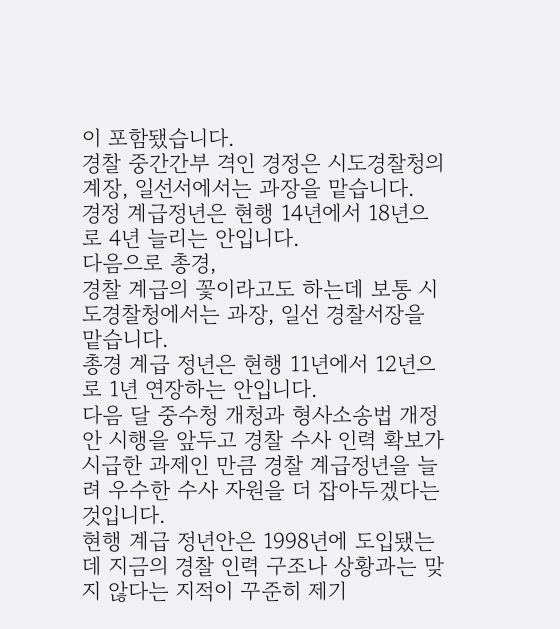이 포함됐습니다.
경찰 중간간부 격인 경정은 시도경찰청의 계장, 일선서에서는 과장을 맡습니다.
경정 계급정년은 현행 14년에서 18년으로 4년 늘리는 안입니다.
다음으로 총경,
경찰 계급의 꽃이라고도 하는데 보통 시도경찰청에서는 과장, 일선 경찰서장을 맡습니다.
총경 계급 정년은 현행 11년에서 12년으로 1년 연장하는 안입니다.
다음 달 중수청 개청과 형사소송법 개정안 시행을 앞두고 경찰 수사 인력 확보가 시급한 과제인 만큼 경찰 계급정년을 늘려 우수한 수사 자원을 더 잡아두겠다는 것입니다.
현행 계급 정년안은 1998년에 도입됐는데 지금의 경찰 인력 구조나 상황과는 맞지 않다는 지적이 꾸준히 제기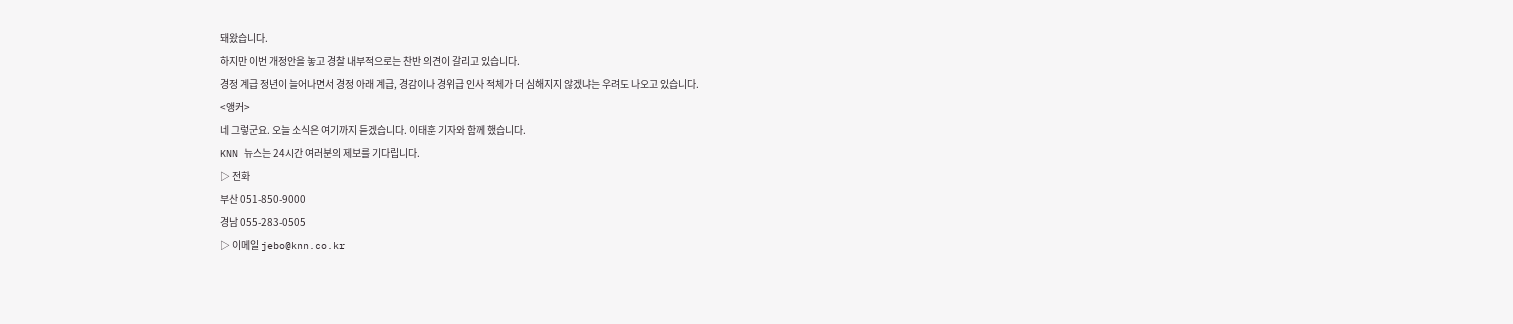돼왔습니다.
하지만 이번 개정안을 놓고 경찰 내부적으로는 찬반 의견이 갈리고 있습니다.
경정 계급 정년이 늘어나면서 경정 아래 계급, 경감이나 경위급 인사 적체가 더 심해지지 않겠냐는 우려도 나오고 있습니다.
<앵커>
네 그렇군요. 오늘 소식은 여기까지 듣겠습니다. 이태훈 기자와 함께 했습니다.
KNN 뉴스는 24시간 여러분의 제보를 기다립니다.
▷ 전화
부산 051-850-9000
경남 055-283-0505
▷ 이메일 jebo@knn.co.kr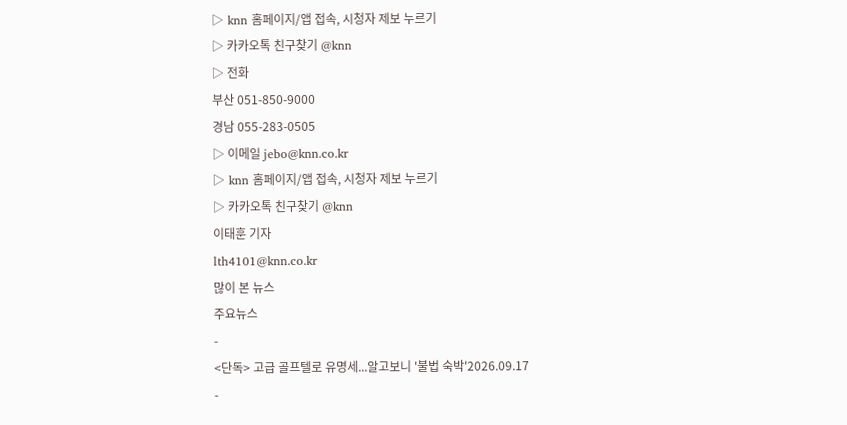▷ knn 홈페이지/앱 접속, 시청자 제보 누르기
▷ 카카오톡 친구찾기 @knn
▷ 전화
부산 051-850-9000
경남 055-283-0505
▷ 이메일 jebo@knn.co.kr
▷ knn 홈페이지/앱 접속, 시청자 제보 누르기
▷ 카카오톡 친구찾기 @knn
이태훈 기자
lth4101@knn.co.kr
많이 본 뉴스
주요뉴스
-
<단독> 고급 골프텔로 유명세...알고보니 '불법 숙박'2026.09.17
-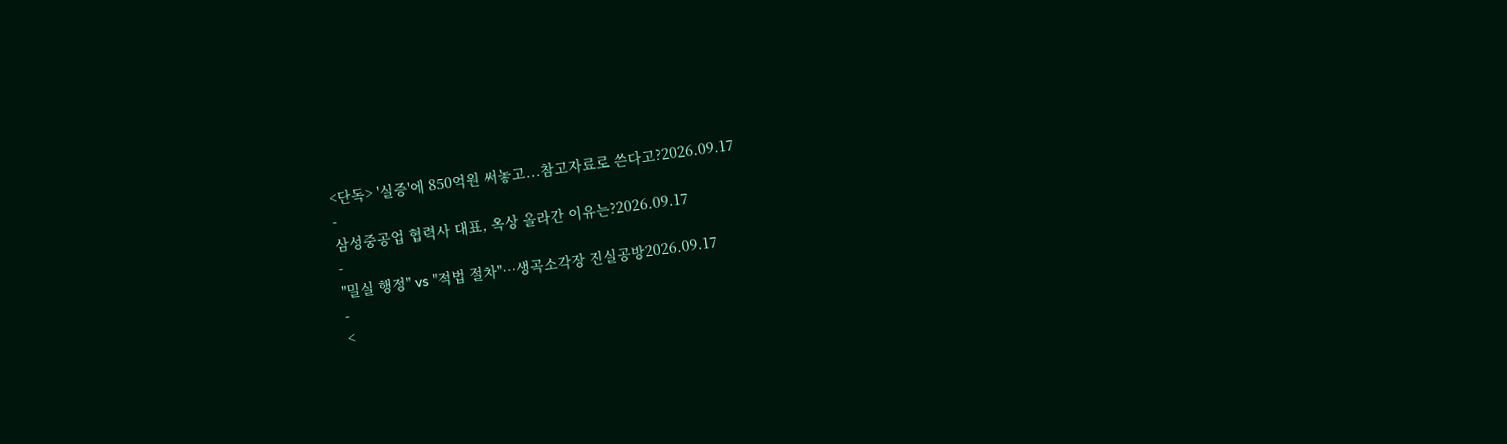<단독> '실증'에 850억원 써놓고...참고자료로 쓴다고?2026.09.17
-
삼성중공업 협력사 대표, 옥상 올라간 이유는?2026.09.17
-
"밀실 행정" vs "적법 절차"…생곡소각장 진실공방2026.09.17
-
<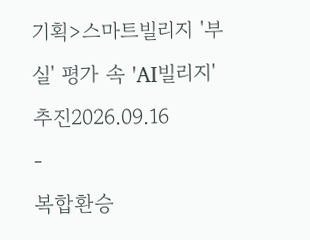기획>스마트빌리지 '부실' 평가 속 'AI빌리지' 추진2026.09.16
-
복합환승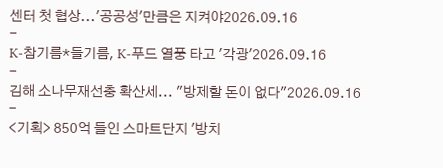센터 첫 협상...'공공성'만큼은 지켜야2026.09.16
-
K-참기름*들기름, K-푸드 열풍 타고 '각광'2026.09.16
-
김해 소나무재선충 확산세... "방제할 돈이 없다"2026.09.16
-
<기획> 850억 들인 스마트단지 '방치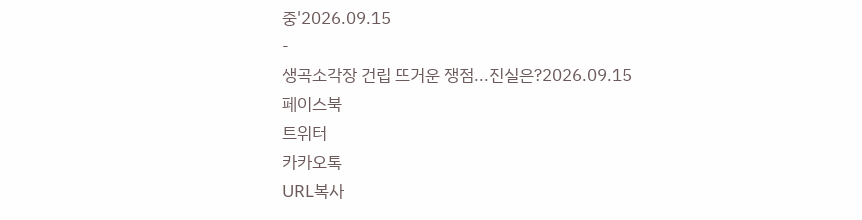중'2026.09.15
-
생곡소각장 건립 뜨거운 쟁점...진실은?2026.09.15
페이스북
트위터
카카오톡
URL복사